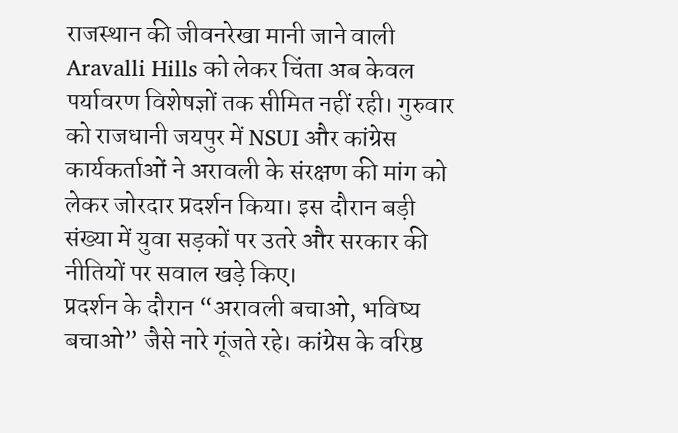राजस्थान की जीवनरेखा मानी जाने वाली Aravalli Hills को लेकर चिंता अब केवल पर्यावरण विशेषज्ञों तक सीमित नहीं रही। गुरुवार को राजधानी जयपुर में NSUI और कांग्रेस कार्यकर्ताओं ने अरावली के संरक्षण की मांग को लेकर जोरदार प्रदर्शन किया। इस दौरान बड़ी संख्या में युवा सड़कों पर उतरे और सरकार की नीतियों पर सवाल खड़े किए।
प्रदर्शन के दौरान “अरावली बचाओ, भविष्य बचाओ” जैसे नारे गूंजते रहे। कांग्रेस के वरिष्ठ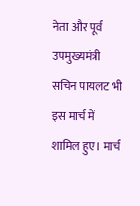नेता और पूर्व उपमुख्यमंत्री सचिन पायलट भी इस मार्च में शामिल हुए। मार्च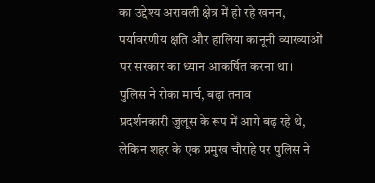का उद्देश्य अरावली क्षेत्र में हो रहे खनन, पर्यावरणीय क्षति और हालिया कानूनी व्याख्याओं पर सरकार का ध्यान आकर्षित करना था।
पुलिस ने रोका मार्च, बढ़ा तनाव
प्रदर्शनकारी जुलूस के रूप में आगे बढ़ रहे थे, लेकिन शहर के एक प्रमुख चौराहे पर पुलिस ने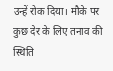उन्हें रोक दिया। मौके पर कुछ देर के लिए तनाव की स्थिति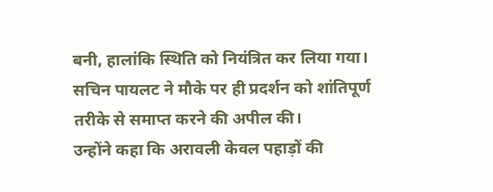बनी, हालांकि स्थिति को नियंत्रित कर लिया गया। सचिन पायलट ने मौके पर ही प्रदर्शन को शांतिपूर्ण तरीके से समाप्त करने की अपील की।
उन्होंने कहा कि अरावली केवल पहाड़ों की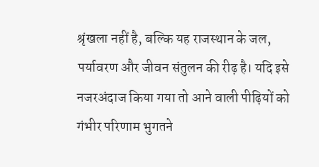श्रृंखला नहीं है, बल्कि यह राजस्थान के जल, पर्यावरण और जीवन संतुलन की रीढ़ है। यदि इसे नजरअंदाज किया गया तो आने वाली पीढ़ियों को गंभीर परिणाम भुगतने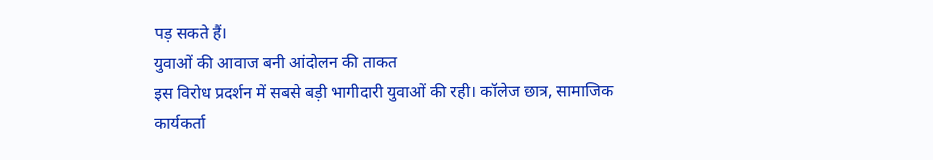पड़ सकते हैं।
युवाओं की आवाज बनी आंदोलन की ताकत
इस विरोध प्रदर्शन में सबसे बड़ी भागीदारी युवाओं की रही। कॉलेज छात्र, सामाजिक कार्यकर्ता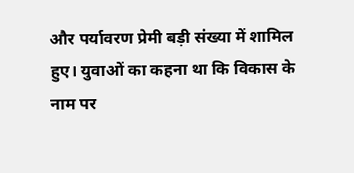और पर्यावरण प्रेमी बड़ी संख्या में शामिल हुए। युवाओं का कहना था कि विकास के नाम पर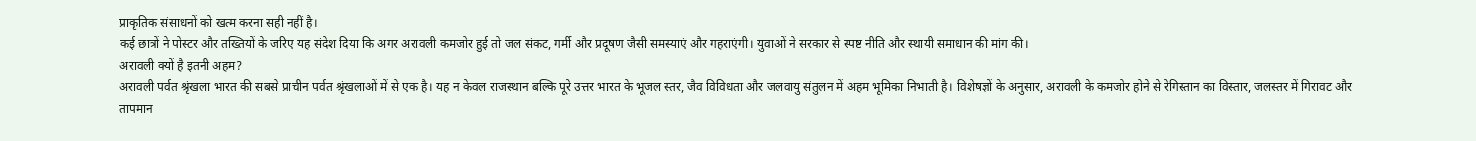प्राकृतिक संसाधनों को खत्म करना सही नहीं है।
कई छात्रों ने पोस्टर और तख्तियों के जरिए यह संदेश दिया कि अगर अरावली कमजोर हुई तो जल संकट, गर्मी और प्रदूषण जैसी समस्याएं और गहराएंगी। युवाओं ने सरकार से स्पष्ट नीति और स्थायी समाधान की मांग की।
अरावली क्यों है इतनी अहम?
अरावली पर्वत श्रृंखला भारत की सबसे प्राचीन पर्वत श्रृंखलाओं में से एक है। यह न केवल राजस्थान बल्कि पूरे उत्तर भारत के भूजल स्तर, जैव विविधता और जलवायु संतुलन में अहम भूमिका निभाती है। विशेषज्ञों के अनुसार, अरावली के कमजोर होने से रेगिस्तान का विस्तार, जलस्तर में गिरावट और तापमान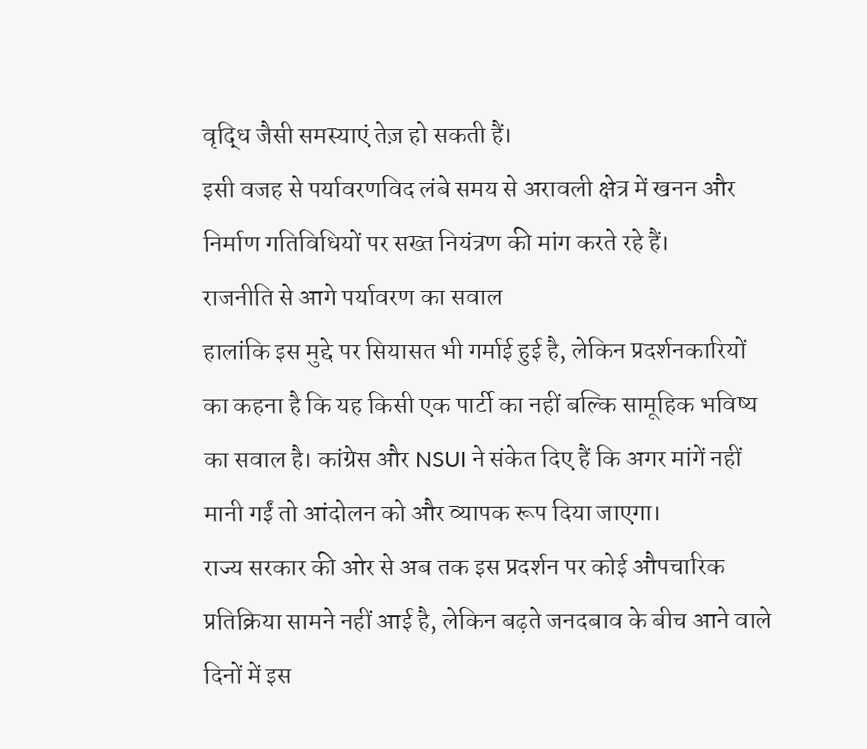वृद्धि जैसी समस्याएं तेज़ हो सकती हैं।
इसी वजह से पर्यावरणविद लंबे समय से अरावली क्षेत्र में खनन और निर्माण गतिविधियों पर सख्त नियंत्रण की मांग करते रहे हैं।
राजनीति से आगे पर्यावरण का सवाल
हालांकि इस मुद्दे पर सियासत भी गर्माई हुई है, लेकिन प्रदर्शनकारियों का कहना है कि यह किसी एक पार्टी का नहीं बल्कि सामूहिक भविष्य का सवाल है। कांग्रेस और NSUI ने संकेत दिए हैं कि अगर मांगें नहीं मानी गईं तो आंदोलन को और व्यापक रूप दिया जाएगा।
राज्य सरकार की ओर से अब तक इस प्रदर्शन पर कोई औपचारिक प्रतिक्रिया सामने नहीं आई है, लेकिन बढ़ते जनदबाव के बीच आने वाले दिनों में इस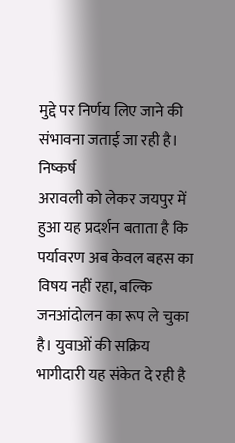मुद्दे पर निर्णय लिए जाने की संभावना जताई जा रही है।
निष्कर्ष
अरावली को लेकर जयपुर में हुआ यह प्रदर्शन बताता है कि पर्यावरण अब केवल बहस का विषय नहीं रहा, बल्कि जनआंदोलन का रूप ले चुका है। युवाओं की सक्रिय भागीदारी यह संकेत दे रही है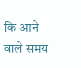कि आने वाले समय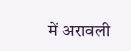में अरावली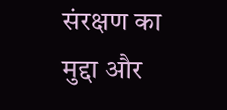संरक्षण का मुद्दा और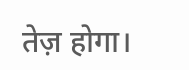तेज़ होगा।